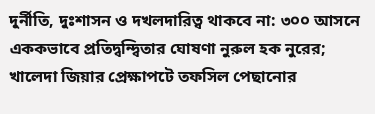দুর্নীতি, দুঃশাসন ও দখলদারিত্ব থাকবে না: ৩০০ আসনে এককভাবে প্রতিদ্বন্দ্বিতার ঘোষণা নুরুল হক নুরের; খালেদা জিয়ার প্রেক্ষাপটে তফসিল পেছানোর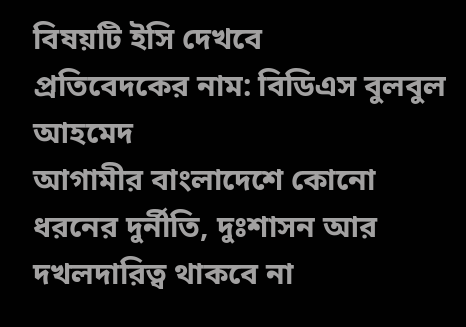বিষয়টি ইসি দেখবে
প্রতিবেদকের নাম: বিডিএস বুলবুল আহমেদ
আগামীর বাংলাদেশে কোনো ধরনের দুর্নীতি, দুঃশাসন আর দখলদারিত্ব থাকবে না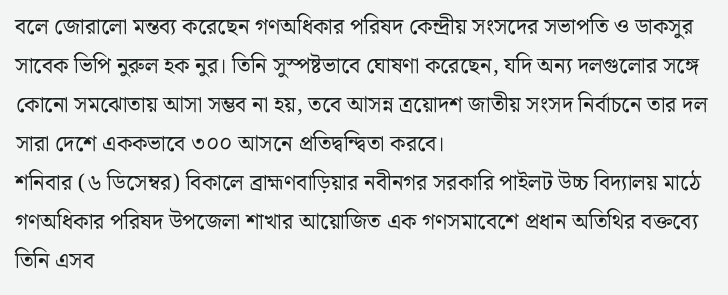বলে জোরালো মন্তব্য করেছেন গণঅধিকার পরিষদ কেন্দ্রীয় সংসদের সভাপতি ও ডাকসুর সাবেক ভিপি নুরুল হক নুর। তিনি সুস্পষ্টভাবে ঘোষণা করেছেন, যদি অন্য দলগুলোর সঙ্গে কোনো সমঝোতায় আসা সম্ভব না হয়, তবে আসন্ন ত্রয়োদশ জাতীয় সংসদ নির্বাচনে তার দল সারা দেশে এককভাবে ৩০০ আসনে প্রতিদ্বন্দ্বিতা করবে।
শনিবার (৬ ডিসেম্বর) বিকালে ব্রাহ্মণবাড়িয়ার নবীনগর সরকারি পাইলট উচ্চ বিদ্যালয় মাঠে গণঅধিকার পরিষদ উপজেলা শাখার আয়োজিত এক গণসমাবেশে প্রধান অতিথির বক্তব্যে তিনি এসব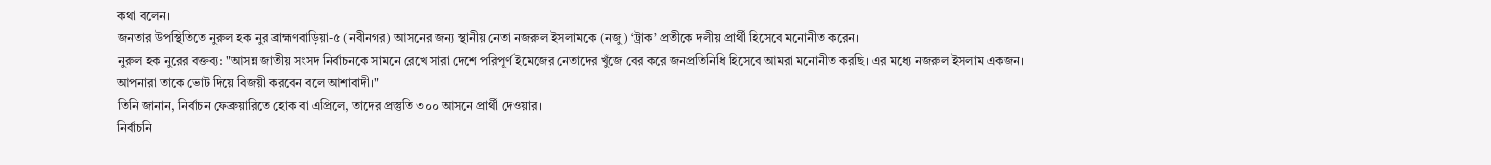কথা বলেন।
জনতার উপস্থিতিতে নুরুল হক নুর ব্রাহ্মণবাড়িয়া-৫ (নবীনগর) আসনের জন্য স্থানীয় নেতা নজরুল ইসলামকে (নজু) ‘ট্রাক’ প্রতীকে দলীয় প্রার্থী হিসেবে মনোনীত করেন।
নুরুল হক নুরের বক্তব্য: "আসন্ন জাতীয় সংসদ নির্বাচনকে সামনে রেখে সারা দেশে পরিপূর্ণ ইমেজের নেতাদের খুঁজে বের করে জনপ্রতিনিধি হিসেবে আমরা মনোনীত করছি। এর মধ্যে নজরুল ইসলাম একজন। আপনারা তাকে ভোট দিয়ে বিজয়ী করবেন বলে আশাবাদী।"
তিনি জানান, নির্বাচন ফেব্রুয়ারিতে হোক বা এপ্রিলে, তাদের প্রস্তুতি ৩০০ আসনে প্রার্থী দেওয়ার।
নির্বাচনি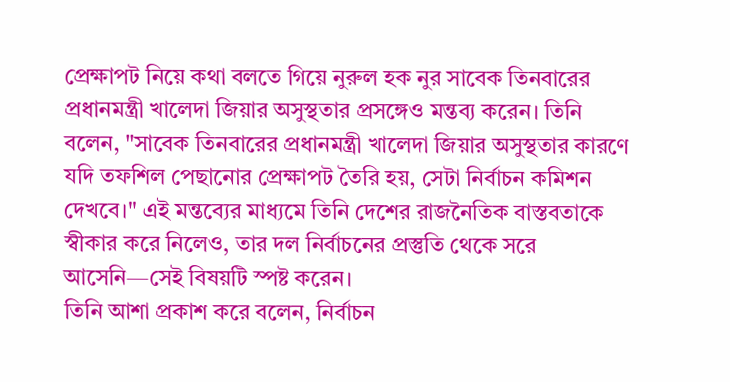প্রেক্ষাপট নিয়ে কথা বলতে গিয়ে নুরুল হক নুর সাবেক তিনবারের প্রধানমন্ত্রী খালেদা জিয়ার অসুস্থতার প্রসঙ্গেও মন্তব্য করেন। তিনি বলেন, "সাবেক তিনবারের প্রধানমন্ত্রী খালেদা জিয়ার অসুস্থতার কারণে যদি তফশিল পেছানোর প্রেক্ষাপট তৈরি হয়, সেটা নির্বাচন কমিশন দেখবে।" এই মন্তব্যের মাধ্যমে তিনি দেশের রাজনৈতিক বাস্তবতাকে স্বীকার করে নিলেও, তার দল নির্বাচনের প্রস্তুতি থেকে সরে আসেনি—সেই বিষয়টি স্পষ্ট করেন।
তিনি আশা প্রকাশ করে বলেন, নির্বাচন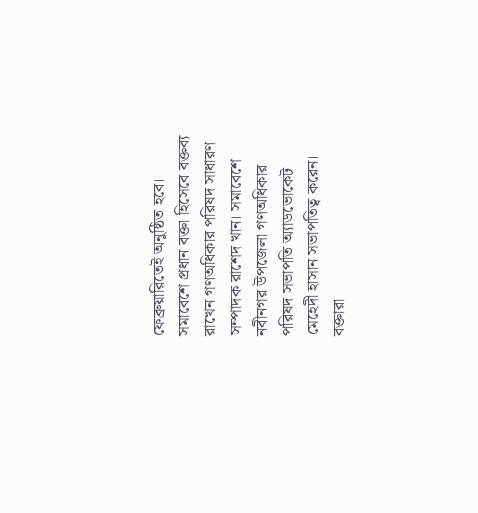ফেব্রুয়ারিতেই অনুষ্ঠিত হবে।
সমাবেশে প্রধান বক্তা হিসেবে বক্তব্য রাখেন গণঅধিকার পরিষদ সাধারণ সম্পাদক রাশেদ খান। সমাবেশে নবীনগর উপজেলা গণঅধিকার পরিষদ সভাপতি অ্যাডভোকেট মেহেদী হাসান সভাপতিত্ব করেন। বক্তারা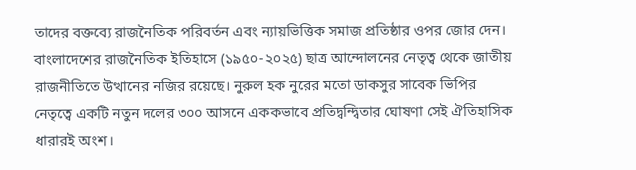তাদের বক্তব্যে রাজনৈতিক পরিবর্তন এবং ন্যায়ভিত্তিক সমাজ প্রতিষ্ঠার ওপর জোর দেন।
বাংলাদেশের রাজনৈতিক ইতিহাসে (১৯৫০-২০২৫) ছাত্র আন্দোলনের নেতৃত্ব থেকে জাতীয় রাজনীতিতে উত্থানের নজির রয়েছে। নুরুল হক নুরের মতো ডাকসুর সাবেক ভিপির নেতৃত্বে একটি নতুন দলের ৩০০ আসনে এককভাবে প্রতিদ্বন্দ্বিতার ঘোষণা সেই ঐতিহাসিক ধারারই অংশ।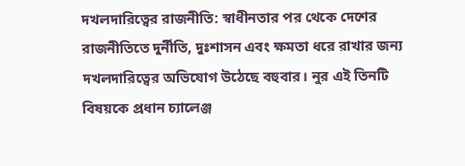দখলদারিত্বের রাজনীতি: স্বাধীনতার পর থেকে দেশের রাজনীতিতে দুর্নীতি, দুঃশাসন এবং ক্ষমতা ধরে রাখার জন্য দখলদারিত্বের অভিযোগ উঠেছে বহুবার। নুর এই তিনটি বিষয়কে প্রধান চ্যালেঞ্জ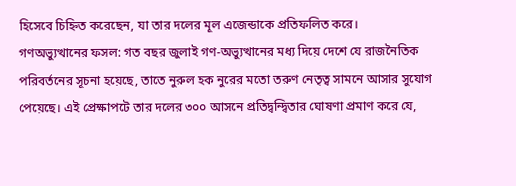হিসেবে চিহ্নিত করেছেন, যা তার দলের মূল এজেন্ডাকে প্রতিফলিত করে।
গণঅভ্যুত্থানের ফসল: গত বছর জুলাই গণ-অভ্যুত্থানের মধ্য দিয়ে দেশে যে রাজনৈতিক পরিবর্তনের সূচনা হয়েছে, তাতে নুরুল হক নুরের মতো তরুণ নেতৃত্ব সামনে আসার সুযোগ পেয়েছে। এই প্রেক্ষাপটে তার দলের ৩০০ আসনে প্রতিদ্বন্দ্বিতার ঘোষণা প্রমাণ করে যে,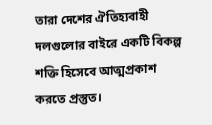তারা দেশের ঐতিহ্যবাহী দলগুলোর বাইরে একটি বিকল্প শক্তি হিসেবে আত্মপ্রকাশ করতে প্রস্তুত।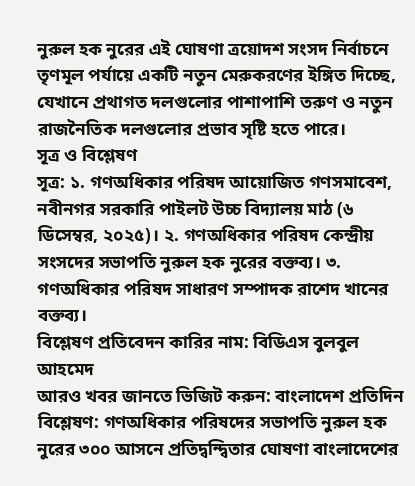নুরুল হক নুরের এই ঘোষণা ত্রয়োদশ সংসদ নির্বাচনে তৃণমূল পর্যায়ে একটি নতুন মেরুকরণের ইঙ্গিত দিচ্ছে, যেখানে প্রথাগত দলগুলোর পাশাপাশি তরুণ ও নতুন রাজনৈতিক দলগুলোর প্রভাব সৃষ্টি হতে পারে।
সূত্র ও বিশ্লেষণ
সূত্র: ১. গণঅধিকার পরিষদ আয়োজিত গণসমাবেশ, নবীনগর সরকারি পাইলট উচ্চ বিদ্যালয় মাঠ (৬ ডিসেম্বর, ২০২৫)। ২. গণঅধিকার পরিষদ কেন্দ্রীয় সংসদের সভাপতি নুরুল হক নুরের বক্তব্য। ৩. গণঅধিকার পরিষদ সাধারণ সম্পাদক রাশেদ খানের বক্তব্য।
বিশ্লেষণ প্রতিবেদন কারির নাম: বিডিএস বুলবুল আহমেদ
আরও খবর জানতে ভিজিট করুন: বাংলাদেশ প্রতিদিন
বিশ্লেষণ: গণঅধিকার পরিষদের সভাপতি নুরুল হক নুরের ৩০০ আসনে প্রতিদ্বন্দ্বিতার ঘোষণা বাংলাদেশের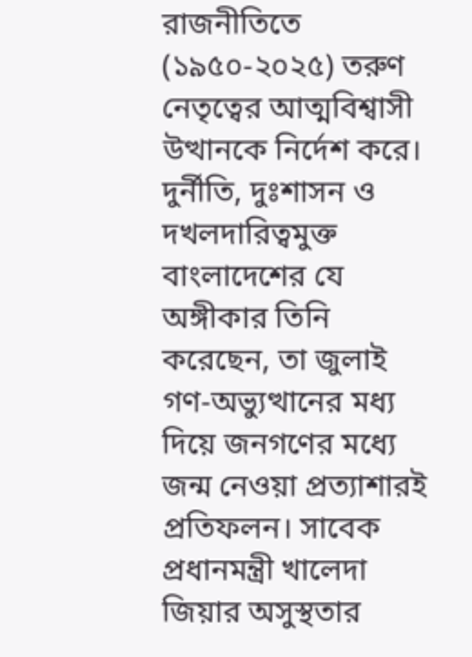রাজনীতিতে (১৯৫০-২০২৫) তরুণ নেতৃত্বের আত্মবিশ্বাসী উত্থানকে নির্দেশ করে। দুর্নীতি, দুঃশাসন ও দখলদারিত্বমুক্ত বাংলাদেশের যে অঙ্গীকার তিনি করেছেন, তা জুলাই গণ-অভ্যুত্থানের মধ্য দিয়ে জনগণের মধ্যে জন্ম নেওয়া প্রত্যাশারই প্রতিফলন। সাবেক প্রধানমন্ত্রী খালেদা জিয়ার অসুস্থতার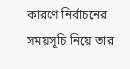কারণে নির্বাচনের সময়সূচি নিয়ে তার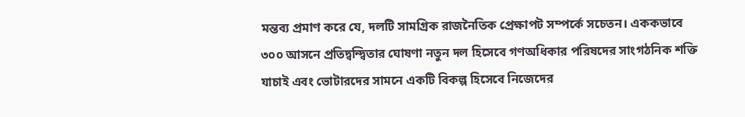মন্তব্য প্রমাণ করে যে, দলটি সামগ্রিক রাজনৈতিক প্রেক্ষাপট সম্পর্কে সচেতন। এককভাবে ৩০০ আসনে প্রতিদ্বন্দ্বিতার ঘোষণা নতুন দল হিসেবে গণঅধিকার পরিষদের সাংগঠনিক শক্তি যাচাই এবং ভোটারদের সামনে একটি বিকল্প হিসেবে নিজেদের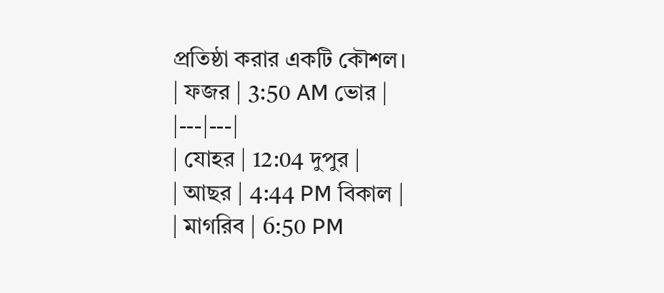প্রতিষ্ঠা করার একটি কৌশল।
| ফজর | 3:50 AM ভোর |
|---|---|
| যোহর | 12:04 দুপুর |
| আছর | 4:44 PM বিকাল |
| মাগরিব | 6:50 PM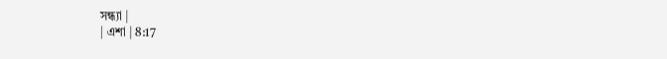সন্ধ্যা |
| এশা | 8:17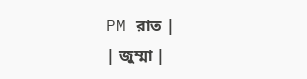PM রাত |
| জুম্মা |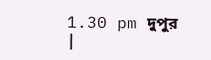1.30 pm দুপুর |